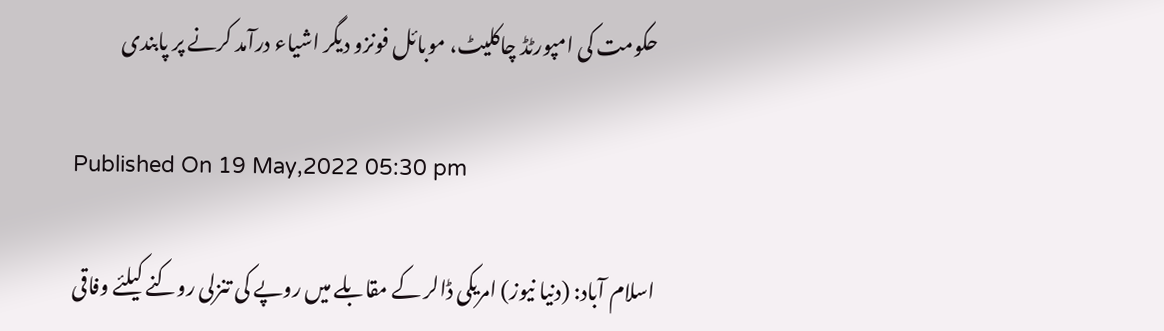حکومت کی امپورٹڈ چاکلیٹ، موبائل فونزو دیگر اشیاء درآمد کرنے پر پابندی

Published On 19 May,2022 05:30 pm

اسلام آباد: (دنیا نیوز) امریکی ڈالر کے مقابلے میں روپے کی تنزلی روکنے کیلئے وفاقی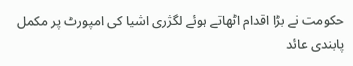حکومت نے بڑا اقدام اٹھاتے ہوئے لگژری اشیا کی امپورٹ پر مکمل پابندی عائد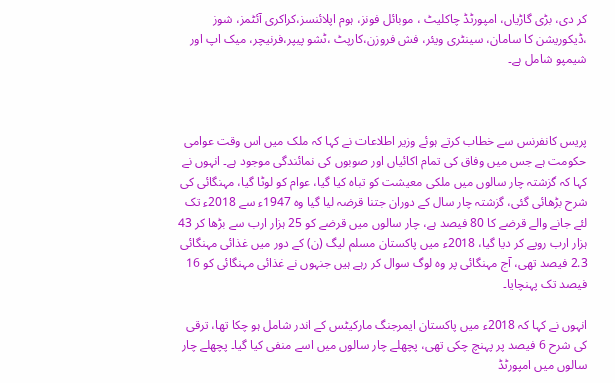کر دی، بڑی گاڑیاں، امپورٹڈ چاکلیٹ ، موبائل فونز، ہوم اپلائنسز،کراکری آئٹمز، شوز ،ڈیکوریشن کا سامان، سینٹری ویئر، فش فروزن،کارپٹ ،ٹشو پیپر،فرنیچر، میک اپ اور شیمپو شامل ہے۔



پریس کانفرنس سے خطاب کرتے ہوئے وزیر اطلاعات نے کہا کہ ملک میں اس وقت عوامی حکومت ہے جس میں وفاق کی تمام اکائیاں اور صوبوں کی نمائندگی موجود ہے۔ انہوں نے کہا کہ گزشتہ چار سالوں میں ملکی معیشت کو تباہ کیا گیا، عوام کو لوٹا گیا، مہنگائی کی شرح بڑھائی گئی، گزشتہ چار سال کے دوران جتنا قرضہ لیا گیا وہ 1947ء سے 2018ء تک لئے جانے والے قرضے کا 80 فیصد ہے، چار سالوں میں قرضے کو 25 ہزار ارب سے بڑھا کر 43 ہزار ارب روپے کر دیا گیا، 2018ء میں پاکستان مسلم لیگ (ن) کے دور میں غذائی مہنگائی 2.3 فیصد تھی، آج مہنگائی پر وہ لوگ سوال کر رہے ہیں جنہوں نے غذائی مہنگائی کو 16 فیصد تک پہنچایا۔

انہوں نے کہا کہ 2018ء میں پاکستان ایمرجنگ مارکیٹس کے اندر شامل ہو چکا تھا، ترقی کی شرح 6 فیصد پر پہنچ چکی تھی، پچھلے چار سالوں میں اسے منفی کیا گیا۔ پچھلے چار سالوں میں امپورٹڈ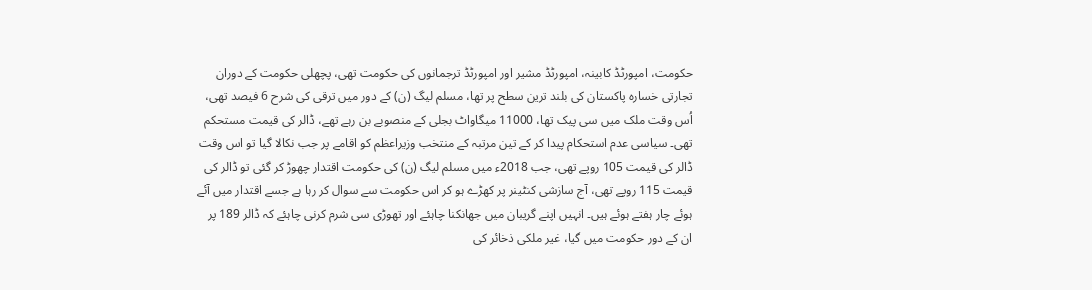حکومت، امپورٹڈ کابینہ، امپورٹڈ مشیر اور امپورٹڈ ترجمانوں کی حکومت تھی، پچھلی حکومت کے دوران تجارتی خسارہ پاکستان کی بلند ترین سطح پر تھا، مسلم لیگ (ن) کے دور میں ترقی کی شرح 6 فیصد تھی، اُس وقت ملک میں سی پیک تھا، 11000 میگاواٹ بجلی کے منصوبے بن رہے تھے، ڈالر کی قیمت مستحکم تھی۔ سیاسی عدم استحکام پیدا کر کے تین مرتبہ کے منتخب وزیراعظم کو اقامے پر جب نکالا گیا تو اس وقت ڈالر کی قیمت 105 روپے تھی، جب 2018ء میں مسلم لیگ (ن) کی حکومت اقتدار چھوڑ کر گئی تو ڈالر کی قیمت 115 روپے تھی، آج سازشی کنٹینر پر کھڑے ہو کر اس حکومت سے سوال کر رہا ہے جسے اقتدار میں آئے ہوئے چار ہفتے ہوئے ہیں۔ انہیں اپنے گریبان میں جھانکنا چاہئے اور تھوڑی سی شرم کرنی چاہئے کہ ڈالر 189 پر ان کے دور حکومت میں گیا، غیر ملکی ذخائر کی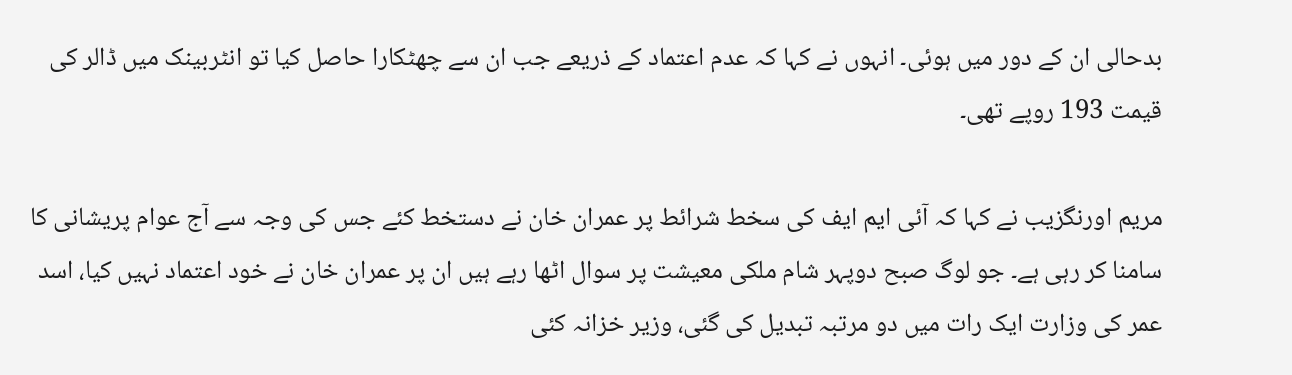بدحالی ان کے دور میں ہوئی۔ انہوں نے کہا کہ عدم اعتماد کے ذریعے جب ان سے چھٹکارا حاصل کیا تو انٹربینک میں ڈالر کی قیمت 193 روپے تھی۔

مریم اورنگزیب نے کہا کہ آئی ایم ایف کی سخط شرائط پر عمران خان نے دستخط کئے جس کی وجہ سے آج عوام پریشانی کا سامنا کر رہی ہے۔ جو لوگ صبح دوپہر شام ملکی معیشت پر سوال اٹھا رہے ہیں ان پر عمران خان نے خود اعتماد نہیں کیا، اسد عمر کی وزارت ایک رات میں دو مرتبہ تبدیل کی گئی، وزیر خزانہ کئی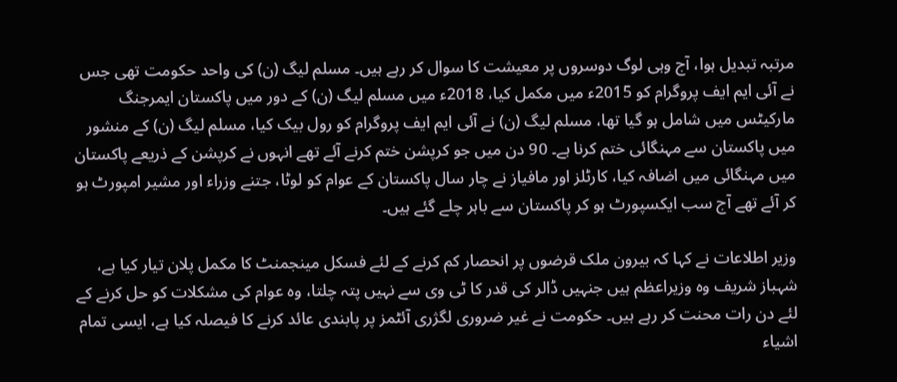مرتبہ تبدیل ہوا، آج وہی لوگ دوسروں پر معیشت کا سوال کر رہے ہیں۔ مسلم لیگ (ن) کی واحد حکومت تھی جس نے آئی ایم ایف پروگرام کو 2015ء میں مکمل کیا، 2018ء میں مسلم لیگ (ن) کے دور میں پاکستان ایمرجنگ مارکیٹس میں شامل ہو گیا تھا، مسلم لیگ (ن) نے آئی ایم ایف پروگرام کو رول بیک کیا، مسلم لیگ (ن) کے منشور میں پاکستان سے مہنگائی ختم کرنا ہے۔ 90 دن میں جو کرپشن ختم کرنے آئے تھے انہوں نے کرپشن کے ذریعے پاکستان میں مہنگائی میں اضافہ کیا، کارٹلز اور مافیاز نے چار سال پاکستان کے عوام کو لوٹا، جتنے وزراء اور مشیر امپورٹ ہو کر آئے تھے آج سب ایکسپورٹ ہو کر پاکستان سے باہر چلے گئے ہیں۔

وزیر اطلاعات نے کہا کہ بیرون ملک قرضوں پر انحصار کم کرنے کے لئے فسکل مینجمنٹ کا مکمل پلان تیار کیا ہے، شہباز شریف وہ وزیراعظم ہیں جنہیں ڈالر کی قدر کا ٹی وی سے نہیں پتہ چلتا، وہ عوام کی مشکلات کو حل کرنے کے لئے دن رات محنت کر رہے ہیں۔ حکومت نے غیر ضروری لگژری آئٹمز پر پابندی عائد کرنے کا فیصلہ کیا ہے، ایسی تمام اشیاء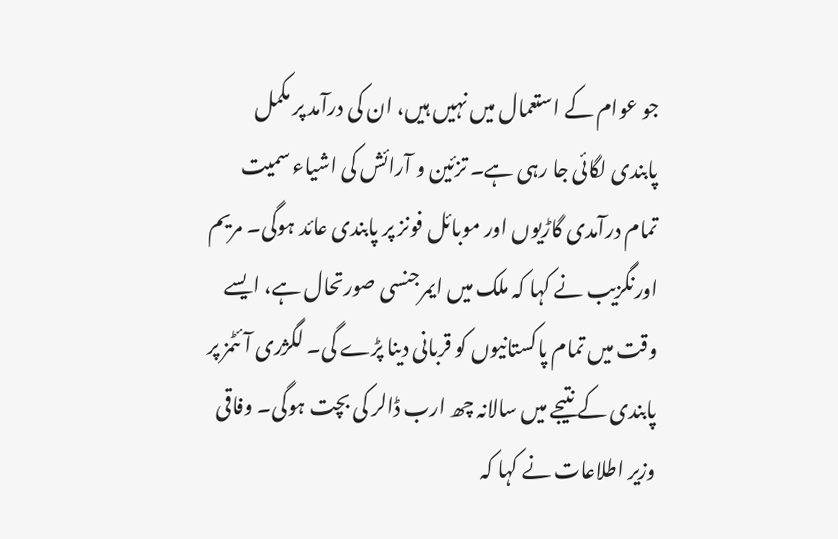جو عوام کے استعمال میں نہیں ہیں، ان کی درآمد پر مکمل پابندی لگائی جا رہی ہے۔ تزئین و آرائش کی اشیاء سمیت تمام درآمدی گاڑیوں اور موبائل فونز پر پابندی عائد ہوگی۔ مریم اورنگزیب نے کہا کہ ملک میں ایمرجنسی صورتحال ہے، ایسے وقت میں تمام پاکستانیوں کو قربانی دینا پڑے گی۔ لگژری آئٹمز پر پابندی کے نتیجے میں سالانہ چھ ارب ڈالر کی بچت ہوگی۔ وفاقی وزیر اطلاعات نے کہا کہ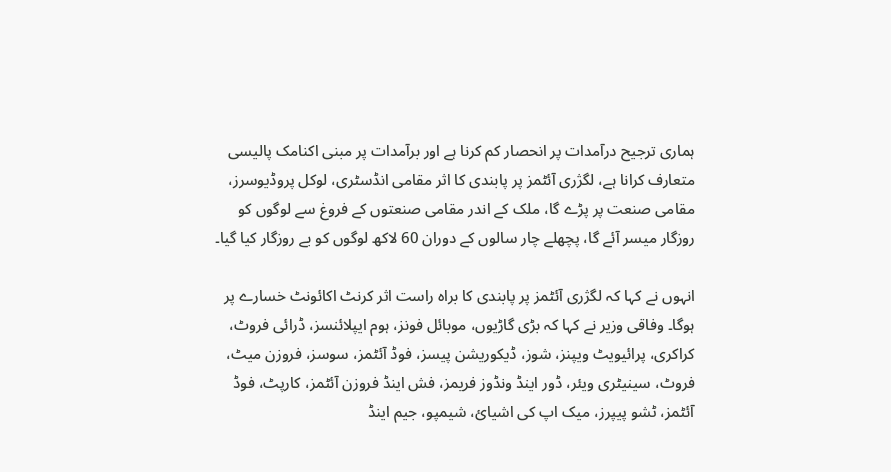ہماری ترجیح درآمدات پر انحصار کم کرنا ہے اور برآمدات پر مبنی اکنامک پالیسی متعارف کرانا ہے، لگژری آئٹمز پر پابندی کا اثر مقامی انڈسٹری، لوکل پروڈیوسرز، مقامی صنعت پر پڑے گا، ملک کے اندر مقامی صنعتوں کے فروغ سے لوگوں کو روزگار میسر آئے گا، پچھلے چار سالوں کے دوران 60 لاکھ لوگوں کو بے روزگار کیا گیا۔

انہوں نے کہا کہ لگژری آئٹمز پر پابندی کا براہ راست اثر کرنٹ اکائونٹ خسارے پر ہوگا۔ وفاقی وزیر نے کہا کہ بڑی گاڑیوں، موبائل فونز، ہوم ایپلائنسز، ڈرائی فروٹ، کراکری، پرائیویٹ ویپنز، شوز، ڈیکوریشن پیسز، فوڈ آئٹمز، سوسز، فروزن میٹ، فروٹ، سینیٹری ویئر، ڈور اینڈ ونڈوز فریمز، فش اینڈ فروزن آئٹمز، کارپٹ، فوڈ آئٹمز، ٹشو پیپرز، میک اپ کی اشیائ، شیمپو، جیم اینڈ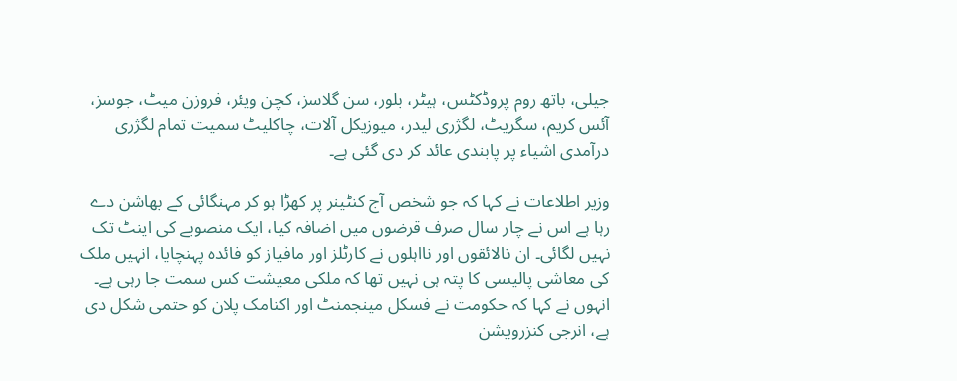جیلی، باتھ روم پروڈکٹس، ہیٹر، بلور، سن گلاسز، کچن ویئر، فروزن میٹ، جوسز، آئس کریم، سگریٹ، لگژری لیدر، میوزیکل آلات، چاکلیٹ سمیت تمام لگژری درآمدی اشیاء پر پابندی عائد کر دی گئی ہے۔

وزیر اطلاعات نے کہا کہ جو شخص آج کنٹینر پر کھڑا ہو کر مہنگائی کے بھاشن دے رہا ہے اس نے چار سال صرف قرضوں میں اضافہ کیا، ایک منصوبے کی اینٹ تک نہیں لگائی۔ ان نالائقوں اور نااہلوں نے کارٹلز اور مافیاز کو فائدہ پہنچایا، انہیں ملک کی معاشی پالیسی کا پتہ ہی نہیں تھا کہ ملکی معیشت کس سمت جا رہی ہے۔ انہوں نے کہا کہ حکومت نے فسکل مینجمنٹ اور اکنامک پلان کو حتمی شکل دی ہے، انرجی کنزرویشن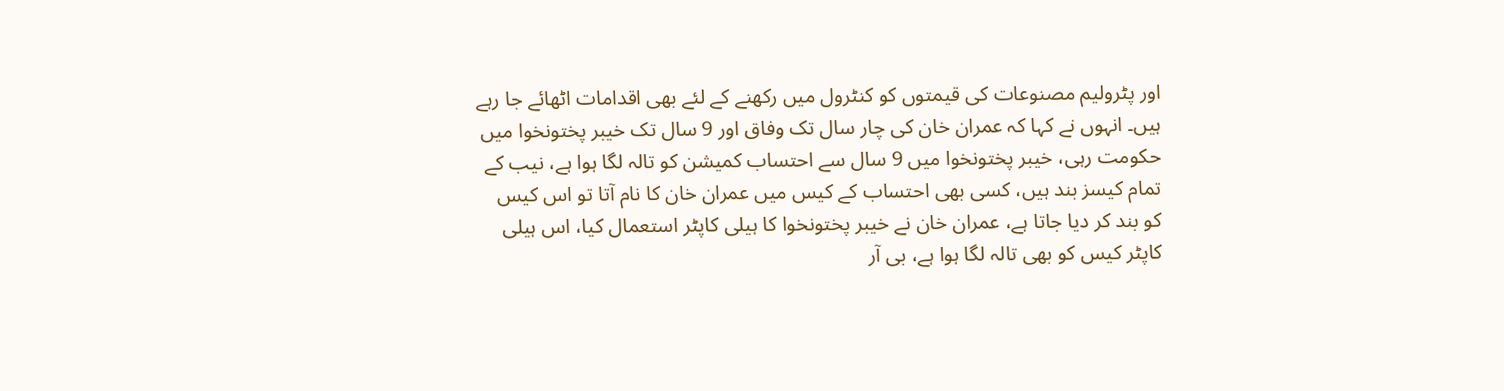اور پٹرولیم مصنوعات کی قیمتوں کو کنٹرول میں رکھنے کے لئے بھی اقدامات اٹھائے جا رہے ہیں۔ انہوں نے کہا کہ عمران خان کی چار سال تک وفاق اور 9 سال تک خیبر پختونخوا میں حکومت رہی، خیبر پختونخوا میں 9 سال سے احتساب کمیشن کو تالہ لگا ہوا ہے، نیب کے تمام کیسز بند ہیں، کسی بھی احتساب کے کیس میں عمران خان کا نام آتا تو اس کیس کو بند کر دیا جاتا ہے، عمران خان نے خیبر پختونخوا کا ہیلی کاپٹر استعمال کیا، اس ہیلی کاپٹر کیس کو بھی تالہ لگا ہوا ہے، بی آر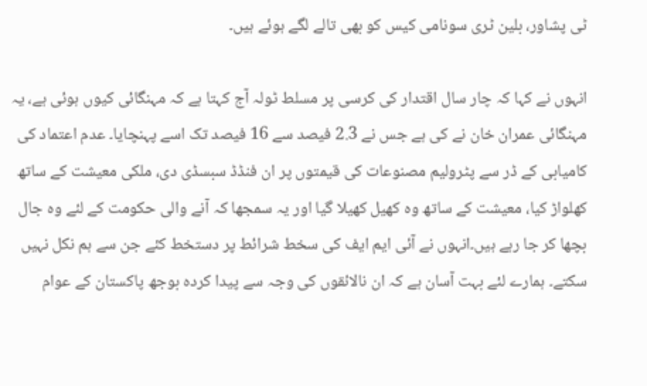ٹی پشاور، بلین ٹری سونامی کیس کو بھی تالے لگے ہوئے ہیں۔

انہوں نے کہا کہ چار سال اقتدار کی کرسی پر مسلط ٹولہ آج کہتا ہے کہ مہنگائی کیوں ہوئی ہے، یہ مہنگائی عمران خان نے کی ہے جس نے 2.3 فیصد سے 16 فیصد تک اسے پہنچایا۔ عدم اعتماد کی کامیابی کے ڈر سے پٹرولیم مصنوعات کی قیمتوں پر ان فنڈڈ سبسڈی دی، ملکی معیشت کے ساتھ کھلواڑ کیا، معیشت کے ساتھ وہ کھیل کھیلا گیا اور یہ سمجھا کہ آنے والی حکومت کے لئے وہ جال بچھا کر جا رہے ہیں۔انہوں نے آئی ایم ایف کی سخط شرائط پر دستخط کئے جن سے ہم نکل نہیں سکتے۔ ہمارے لئے بہت آسان ہے کہ ان نالائقوں کی وجہ سے پیدا کردہ بوجھ پاکستان کے عوام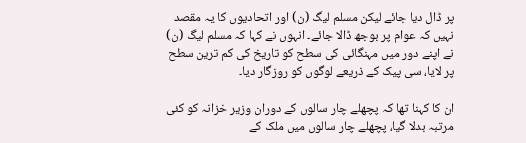پر ڈال دیا جائے لیکن مسلم لیگ (ن) اور اتحادیوں کا یہ مقصد نہیں کہ عوام پر بوجھ ڈالا جائے۔ انہوں نے کہا کہ مسلم لیگ (ن) نے اپنے دور میں مہنگائی کی سطح کو تاریخ کی کم ترین سطح پر لایا، سی پیک کے ذریعے لوگوں کو روزگار دیا۔

ان کا کہنا تھا کہ پچھلے چار سالوں کے دوران وزیر خزانہ کو کئی مرتبہ بدلا گیا، پچھلے چار سالوں میں ملک کے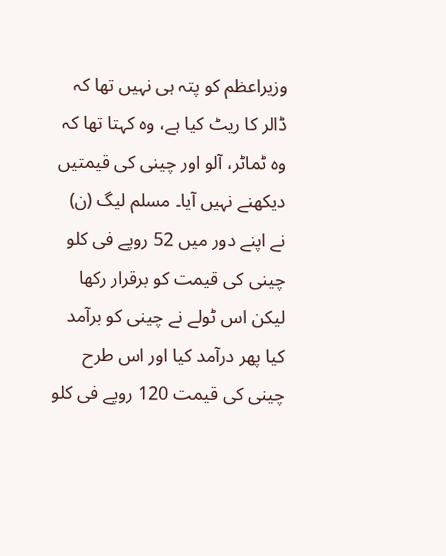وزیراعظم کو پتہ ہی نہیں تھا کہ ڈالر کا ریٹ کیا ہے، وہ کہتا تھا کہ وہ ٹماٹر، آلو اور چینی کی قیمتیں دیکھنے نہیں آیا۔ مسلم لیگ (ن) نے اپنے دور میں 52 روپے فی کلو چینی کی قیمت کو برقرار رکھا لیکن اس ٹولے نے چینی کو برآمد کیا پھر درآمد کیا اور اس طرح چینی کی قیمت 120 روپے فی کلو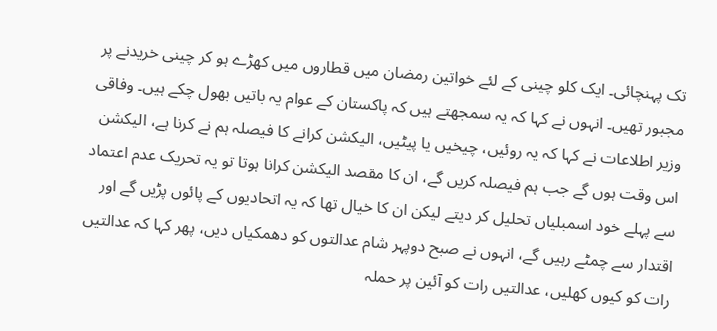تک پہنچائی۔ ایک کلو چینی کے لئے خواتین رمضان میں قطاروں میں کھڑے ہو کر چینی خریدنے پر مجبور تھیں۔ انہوں نے کہا کہ یہ سمجھتے ہیں کہ پاکستان کے عوام یہ باتیں بھول چکے ہیں۔ وفاقی وزیر اطلاعات نے کہا کہ یہ روئیں، چیخیں یا پیٹیں، الیکشن کرانے کا فیصلہ ہم نے کرنا ہے، الیکشن اس وقت ہوں گے جب ہم فیصلہ کریں گے، ان کا مقصد الیکشن کرانا ہوتا تو یہ تحریک عدم اعتماد سے پہلے خود اسمبلیاں تحلیل کر دیتے لیکن ان کا خیال تھا کہ یہ اتحادیوں کے پائوں پڑیں گے اور اقتدار سے چمٹے رہیں گے، انہوں نے صبح دوپہر شام عدالتوں کو دھمکیاں دیں، پھر کہا کہ عدالتیں رات کو کیوں کھلیں، عدالتیں رات کو آئین پر حملہ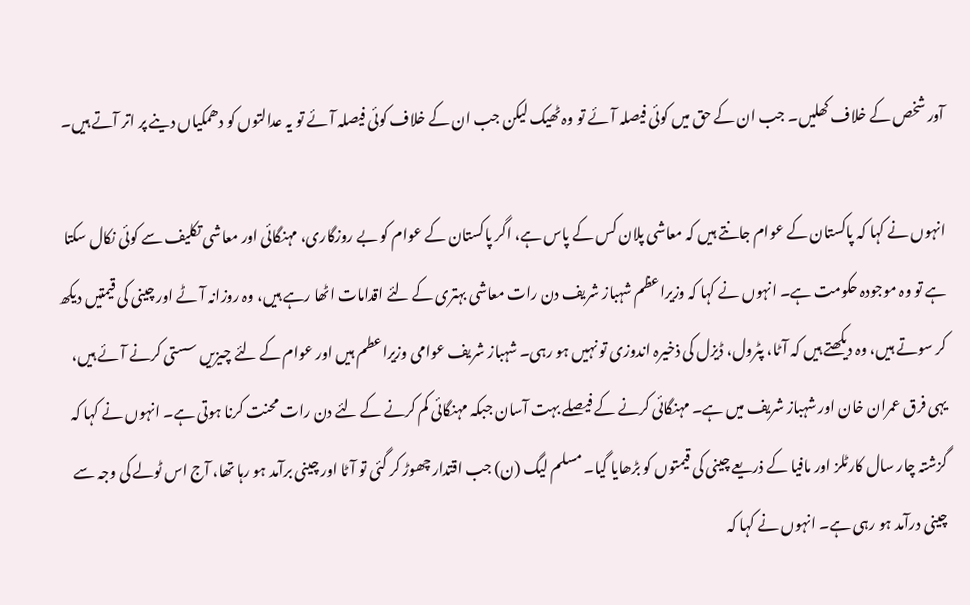آور شخص کے خلاف کھلیں۔ جب ان کے حق میں کوئی فیصلہ آئے تو وہ ٹھیک لیکن جب ان کے خلاف کوئی فیصلہ آئے تو یہ عدالتوں کو دھمکیاں دینے پر اتر آتے ہیں۔

انہوں نے کہا کہ پاکستان کے عوام جانتے ہیں کہ معاشی پلان کس کے پاس ہے، اگر پاکستان کے عوام کو بے روزگاری، مہنگائی اور معاشی تکلیف سے کوئی نکال سکتا ہے تو وہ موجودہ حکومت ہے۔ انہوں نے کہا کہ وزیراعظم شہباز شریف دن رات معاشی بہتری کے لئے اقدامات اٹھا رہے ہیں، وہ روزانہ آٹے اور چینی کی قیمتیں دیکھ کر سوتے ہیں، وہ دیکھتے ہیں کہ آٹا، پٹرول، ڈیزل کی ذخیرہ اندوزی تو نہیں ہو رہی۔ شہباز شریف عوامی وزیراعطم ہیں اور عوام کے لئے چیزیں سستی کرنے آئے ہیں، یہی فرق عمران خان اور شہباز شریف میں ہے۔ مہنگائی کرنے کے فیصلے بہت آسان جبکہ مہنگائی کم کرنے کے لئے دن رات محنت کرنا ہوتی ہے۔ انہوں نے کہا کہ گزشتہ چار سال کارٹلز اور مافیا کے ذریعے چینی کی قیمتوں کو بڑھایا گیا۔ مسلم لیگ (ن) جب اقتدار چھوڑ کر گئی تو آٹا اور چینی برآمد ہو رہا تھا، آج اس ٹولے کی وجہ سے چینی درآمد ہو رہی ہے۔ انہوں نے کہا کہ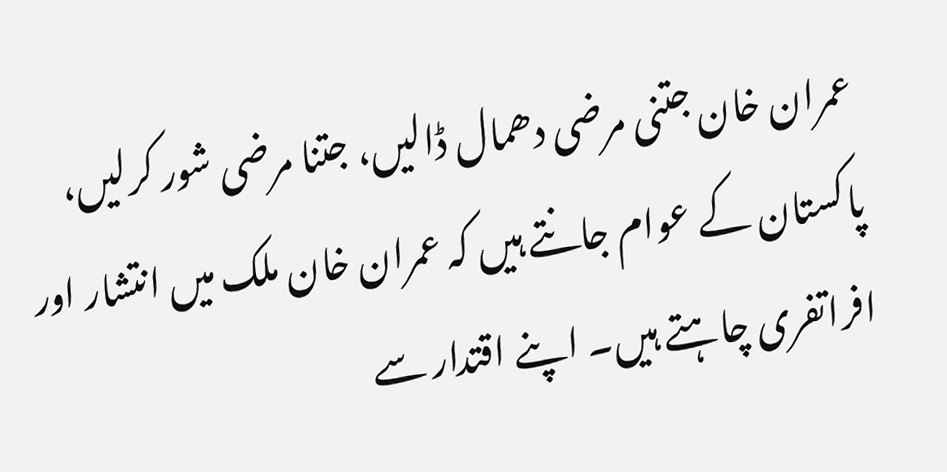عمران خان جتنی مرضی دھمال ڈالیں، جتنا مرضی شور کرلیں، پاکستان کے عوام جانتے ہیں کہ عمران خان ملک میں انتشار اور افراتفری چاہتے ہیں۔ اپنے اقتدار سے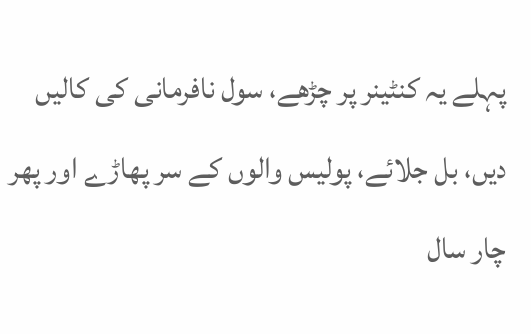پہلے یہ کنٹینر پر چڑھے، سول نافرمانی کی کالیں دیں، بل جلائے، پولیس والوں کے سر پھاڑے اور پھر چار سال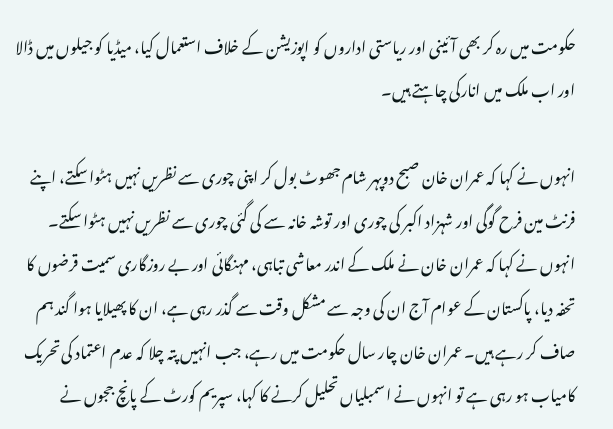حکومت میں رہ کر بھی آئینی اور ریاستی اداروں کو اپوزیشن کے خلاف استعمال کیا، میڈیا کو جیلوں میں ڈالا اور اب ملک میں انارکی چاہتے ہیں۔

انہوں نے کہا کہ عمران خان صبح دوپہر شام جھوٹ بول کر اپنی چوری سے نظریں نہیں ہٹوا سکتے، اپنے فرنٹ مین فرح گوگی اور شہزاد اکبر کی چوری اور توشہ خانہ سے کی گئی چوری سے نظریں نہیں ہٹوا سکتے۔ انہوں نے کہا کہ عمران خان نے ملک کے اندر معاشی تباہی، مہنگائی اور بے روزگاری سمیت قرضوں کا تحفہ دیا، پاکستان کے عوام آج ان کی وجہ سے مشکل وقت سے گذر رہی ہے، ان کا پھیلایا ہوا گند ہم صاف کر رہے ہیں۔ عمران خان چار سال حکومت میں رہے، جب انہیں پتہ چلا کہ عدم اعتماد کی تحریک کامیاب ہو رہی ہے تو انہوں نے اسمبلیاں تحلیل کرنے کا کہا، سپریم کورٹ کے پانچ ججوں نے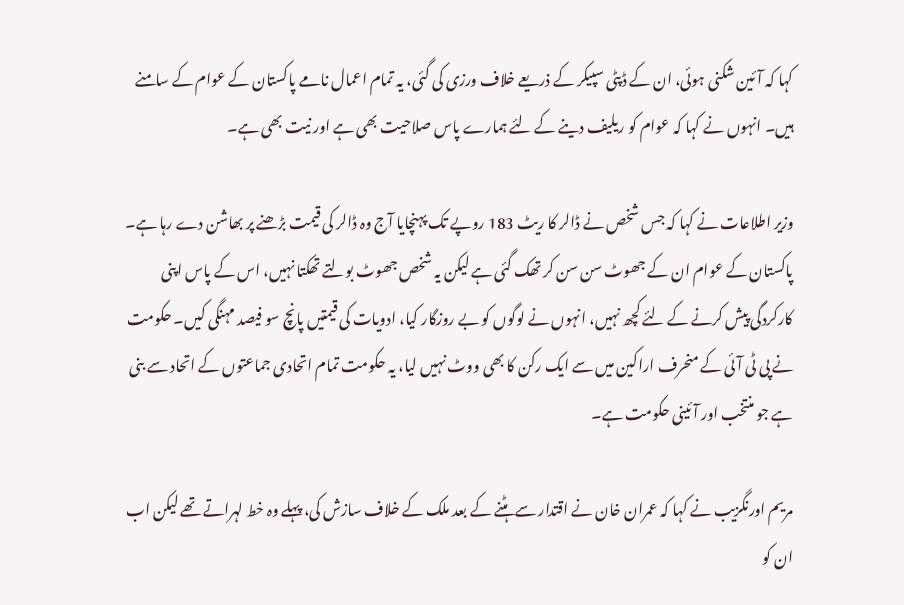کہا کہ آئین شکنی ہوئی، ان کے ڈپٹی سپیکر کے ذریعے خلاف ورزی کی گئی، یہ تمام اعمال نامے پاکستان کے عوام کے سامنے ہیں۔ انہوں نے کہا کہ عوام کو ریلیف دینے کے لئے ہمارے پاس صلاحیت بھی ہے اور نیت بھی ہے۔

وزیر اطلاعات نے کہا کہ جس شخص نے ڈالر کا ریٹ 183 روپے تک پہنچایا آج وہ ڈالر کی قیمت بڑھنے پر بھاشن دے رہا ہے۔ پاکستان کے عوام ان کے جھوٹ سن سن کر تھک گئی ہے لیکن یہ شخص جھوٹ بولتے تھکتا نہیں، اس کے پاس اپنی کارکردگی پیش کرنے کے لئے کچھ نہیں، انہوں نے لوگوں کو بے روزگار کیا، ادویات کی قیمتیں پانچ سو فیصد مہنگی کیں۔ حکومت نے پی ٹی آئی کے منحرف اراکین میں سے ایک رکن کا بھی ووٹ نہیں لیا، یہ حکومت تمام اتحادی جماعتوں کے اتحاد سے بنی ہے جو منتخب اور آئینی حکومت ہے۔

مریم اورنگزیب نے کہا کہ عمران خان نے اقتدار سے ہٹنے کے بعد ملک کے خلاف سازش کی، پہلے وہ خط لہراتے تھے لیکن اب ان کو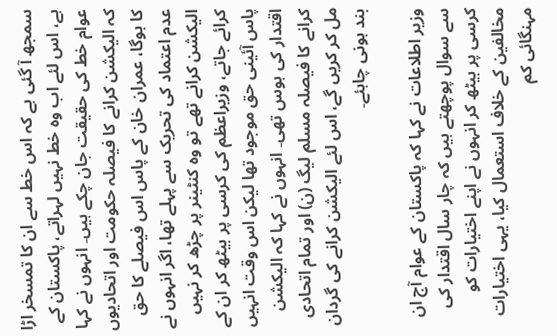سمجھ آ گئی ہے کہ اس خط سے ان کا تمسخر اڑا ہے، اس لئے اب وہ خط نہیں لہراتے، پاکستان کے عوام خط کی حقیقت جان چکے ہیں۔ انہوں نے کہا کہ الیکشن کرانے کا فیصلہ حکومت اور اتحادیوں کا ہوگا، عمران خان کے پاس اس فیصلے کا حق عدم اعتماد کی تحریک سے پہلے تھا، اگر انہوں نے الیکشن کرانے تھے تو وہ کنٹینر پر چڑھ کر نہیں کرائے جاتے، وزیراعظم کی کرسی پر بیٹھ کر ان کے پاس آئینی حق موجود تھا لیکن اس وقت انہیں اقتدار کی ہوس تھی۔ انہوں نے کہا کہ الیکشن کرانے کا فیصلہ مسلم لیگ (ن) اور تمام اتحادی مل کر کریں گے، اس لئے الیکشن کرانے کی گردان بند ہونی چاہئے۔

وزیر اطلاعات نے کہا کہ پاکستان کے عوام آج ان سے سوال پوچھتے ہیں کہ چار سال اقتدار کی کرسی پر بیٹھ کر انہوں نے اپنے اختیارات کو مخالفین کے خلاف استعمال کیا، یہی اختیارات مہنگائی کم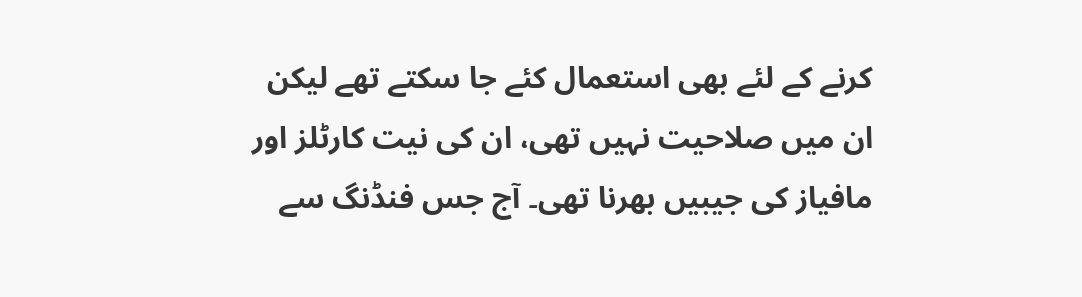کرنے کے لئے بھی استعمال کئے جا سکتے تھے لیکن ان میں صلاحیت نہیں تھی، ان کی نیت کارٹلز اور مافیاز کی جیبیں بھرنا تھی۔ آج جس فنڈنگ سے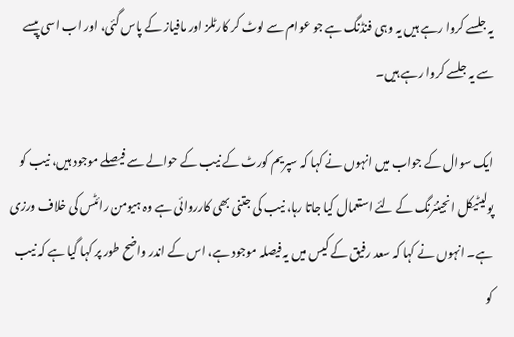یہ جلسے کروا رہے ہیں یہ وہی فنڈنگ ہے جو عوام سے لوٹ کر کارٹلز اور مافیاز کے پاس گئی، اور اب اسی پیسے سے یہ جلسے کروا رہے ہیں۔

ایک سوال کے جواب میں انہوں نے کہا کہ سپریم کورٹ کے نیب کے حوالے سے فیصلے موجود ہیں، نیب کو پولیٹیکل انجینئرنگ کے لئے استعمال کیا جاتا رہا، نیب کی جتنی بھی کارروائی ہے وہ ہیومن رائٹس کی خلاف ورزی ہے۔ انہوں نے کہا کہ سعد رفیق کے کیس میں یہ فیصلہ موجود ہے، اس کے اندر واضح طور پر کہا گیا ہے کہ نیب کو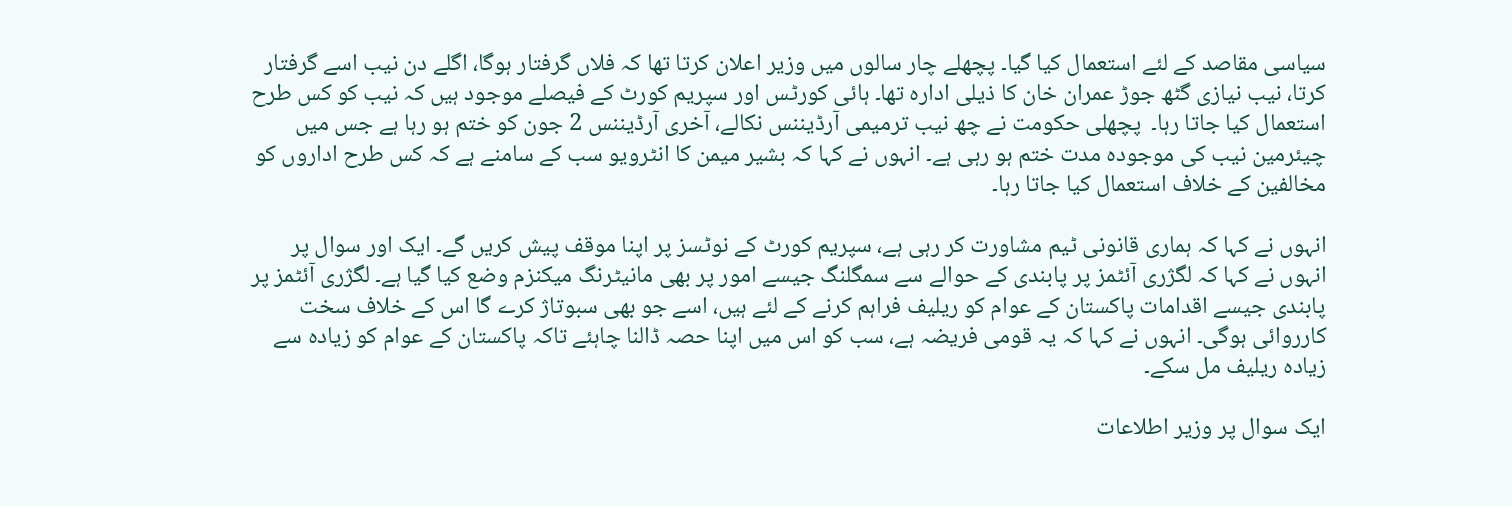سیاسی مقاصد کے لئے استعمال کیا گیا۔ پچھلے چار سالوں میں وزیر اعلان کرتا تھا کہ فلاں گرفتار ہوگا، اگلے دن نیب اسے گرفتار کرتا، نیب نیازی گٹھ جوڑ عمران خان کا ذیلی ادارہ تھا۔ ہائی کورٹس اور سپریم کورٹ کے فیصلے موجود ہیں کہ نیب کو کس طرح استعمال کیا جاتا رہا۔  پچھلی حکومت نے چھ نیب ترمیمی آرڈیننس نکالے، آخری آرڈیننس 2 جون کو ختم ہو رہا ہے جس میں چیئرمین نیب کی موجودہ مدت ختم ہو رہی ہے۔ انہوں نے کہا کہ بشیر میمن کا انٹرویو سب کے سامنے ہے کہ کس طرح اداروں کو مخالفین کے خلاف استعمال کیا جاتا رہا۔

انہوں نے کہا کہ ہماری قانونی ٹیم مشاورت کر رہی ہے، سپریم کورٹ کے نوٹسز پر اپنا موقف پیش کریں گے۔ ایک اور سوال پر انہوں نے کہا کہ لگژری آئٹمز پر پابندی کے حوالے سے سمگلنگ جیسے امور پر بھی مانیٹرنگ میکنزم وضع کیا گیا ہے۔ لگژری آئٹمز پر پابندی جیسے اقدامات پاکستان کے عوام کو ریلیف فراہم کرنے کے لئے ہیں، اسے جو بھی سبوتاژ کرے گا اس کے خلاف سخت کارروائی ہوگی۔ انہوں نے کہا کہ یہ قومی فریضہ ہے، سب کو اس میں اپنا حصہ ڈالنا چاہئے تاکہ پاکستان کے عوام کو زیادہ سے زیادہ ریلیف مل سکے۔

ایک سوال پر وزیر اطلاعات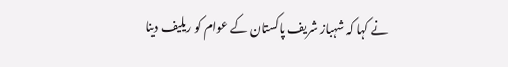نے کہا کہ شہباز شریف پاکستان کے عوام کو ریلیف دینا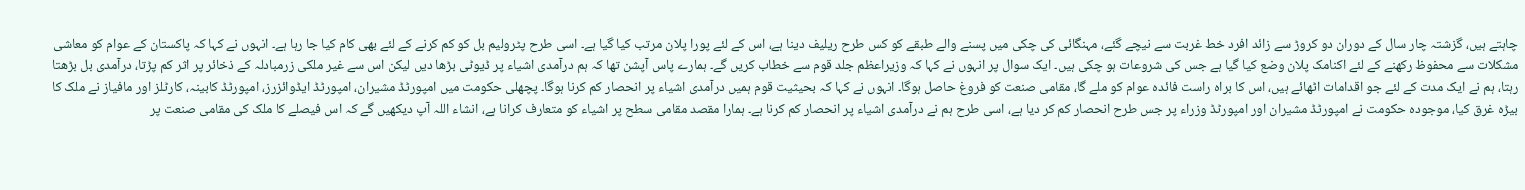چاہتے ہیں، گزشتہ چار سال کے دوران دو کروڑ سے زائد افرد خط غربت سے نیچے گئے، مہنگائی کی چکی میں پسنے والے طبقے کو کس طرح ریلیف دینا ہے، اس کے لئے پورا پلان مرتب کیا گیا ہے۔ اسی طرح پٹرولیم بل کو کم کرنے کے لئے بھی کام کیا جا رہا ہے۔ انہوں نے کہا کہ پاکستان کے عوام کو معاشی مشکلات سے محفوظ رکھنے کے لئے اکنامک پلان وضع کیا گیا ہے جس کی شروعات ہو چکی ہیں۔ ایک سوال پر انہوں نے کہا کہ وزیراعظم جلد قوم سے خطاب کریں گے۔ ہمارے پاس آپشن تھا کہ ہم درآمدی اشیاء پر ڈیوٹی بڑھا دیں لیکن اس سے غیر ملکی زرمبادلہ کے ذخائر پر اثر کم پڑتا، درآمدی بل بڑھتا رہتا، ہم نے ایک مدت کے لئے جو اقدامات اٹھائے ہیں، اس کا براہ راست فائدہ عوام کو ملے گا، مقامی صنعت کو فروغ حاصل ہوگا۔ انہوں نے کہا کہ بحیثیت قوم ہمیں درآمدی اشیاء پر انحصار کم کرنا ہوگا۔ پچھلی حکومت میں امپورٹڈ مشیران، امپورٹڈ ایڈوائزرز، امپورٹڈ کابینہ، کارٹلز اور مافیاز نے ملک کا بیڑہ غرق کیا، موجودہ حکومت نے امپورٹڈ مشیران اور امپورٹڈ وزراء پر جس طرح انحصار کم کر دیا ہے، اسی طرح ہم نے درآمدی اشیاء پر انحصار کم کرنا ہے۔ ہمارا مقصد مقامی سطح پر اشیاء کو متعارف کرانا ہے، انشاء اللہ آپ دیکھیں گے کہ اس فیصلے کا ملک کی مقامی صنعت پر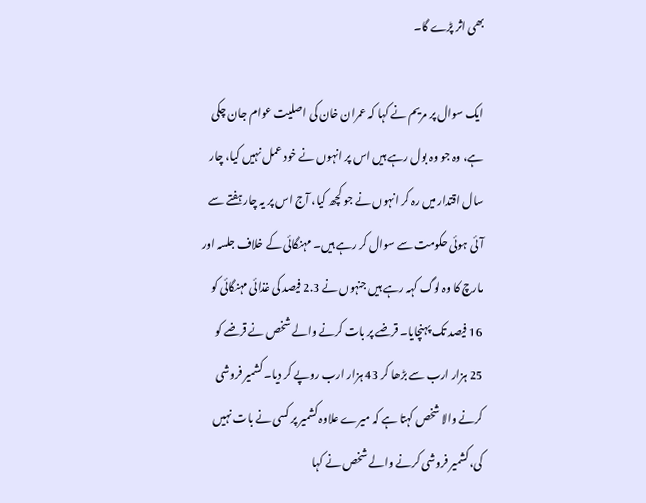بھی اثر پڑے گا۔

ایک سوال پر مریم نے کہا کہ عمران خان کی اصلیت عوام جان چکی ہے، وہ جو وہ بول رہے ہیں اس پر انہوں نے خود عمل نہیں کیا، چار سال اقتدار میں رہ کر انہوں نے جو کچھ کیا، آج اس پر یہ چار ہفتے سے آئی ہوئی حکومت سے سوال کر رہے ہیں۔ مہنگائی کے خلاف جلسہ اور مارچ کا وہ لوگ کہہ رہے ہیں جنہوں نے 2.3 فیصد کی غذائی مہنگائی کو 16 فیصد تک پہنچایا۔ قرضے پر بات کرنے والے شخص نے قرضے کو 25 ہزار ارب سے بڑھا کر 43 ہزار ارب روپے کر دیا۔ کشمیر فروشی کرنے والا شخص کہتا ہے کہ میرے علاوہ کشمیر پر کسی نے بات نہیں کی، کشمیر فروشی کرنے والے شخص نے کہا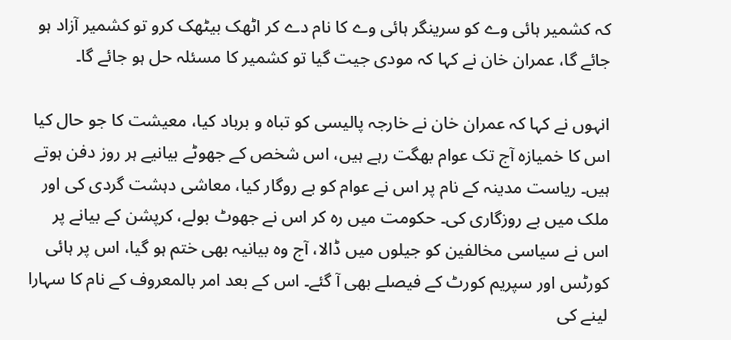کہ کشمیر ہائی وے کو سرینگر ہائی وے کا نام دے کر اٹھک بیٹھک کرو تو کشمیر آزاد ہو جائے گا، عمران خان نے کہا کہ مودی جیت گیا تو کشمیر کا مسئلہ حل ہو جائے گا۔

انہوں نے کہا کہ عمران خان نے خارجہ پالیسی کو تباہ و برباد کیا، معیشت کا جو حال کیا اس کا خمیازہ آج تک عوام بھگت رہے ہیں، اس شخص کے جھوٹے بیانیے ہر روز دفن ہوتے ہیں۔ ریاست مدینہ کے نام پر اس نے عوام کو بے روگار کیا، معاشی دہشت گردی کی اور ملک میں بے روزگاری کی۔ حکومت میں رہ کر اس نے جھوٹ بولے، کرپشن کے بیانے پر اس نے سیاسی مخالفین کو جیلوں میں ڈالا، آج وہ بیانیہ بھی ختم ہو گیا، اس پر ہائی کورٹس اور سپریم کورٹ کے فیصلے بھی آ گئے۔ اس کے بعد امر بالمعروف کے نام کا سہارا لینے کی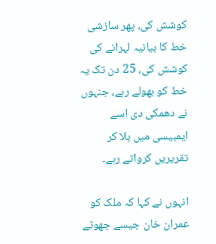کوشش کی، پھر سازشی خط کا بیانیہ لہرانے کی کوشش کی، 25 دن تک یہ خط کو بھولے رہے، جنہوں نے دھمکی دی اسے ایمبیسی میں بلا کر تقریریں کرواتے رہے۔

انہوں نے کہا کہ ملک کو عمران خان جیسے جھوٹے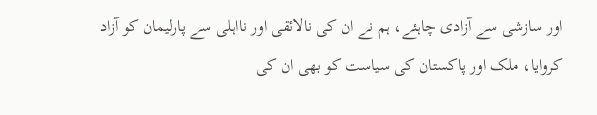اور سازشی سے آزادی چاہئے، ہم نے ان کی نالائقی اور نااہلی سے پارلیمان کو آزاد کروایا، ملک اور پاکستان کی سیاست کو بھی ان کی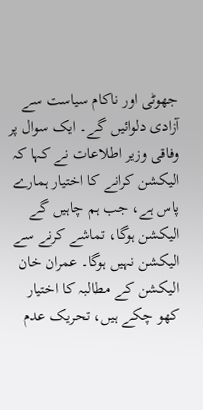جھوٹی اور ناکام سیاست سے آزادی دلوائیں گے۔ ایک سوال پر وفاقی وزیر اطلاعات نے کہا کہ الیکشن کرانے کا اختیار ہمارے پاس ہے، جب ہم چاہیں گے الیکشن ہوگا، تماشے کرنے سے الیکشن نہیں ہوگا۔ عمران خان الیکشن کے مطالبہ کا اختیار کھو چکے ہیں، تحریک عدم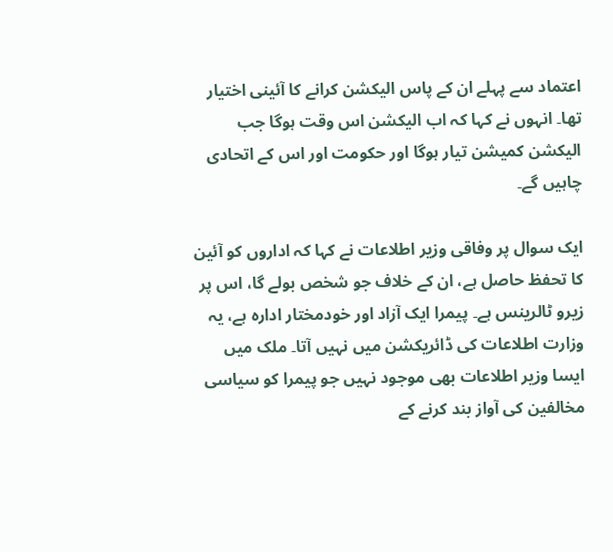اعتماد سے پہلے ان کے پاس الیکشن کرانے کا آئینی اختیار تھا۔ انہوں نے کہا کہ اب الیکشن اس وقت ہوگا جب الیکشن کمیشن تیار ہوگا اور حکومت اور اس کے اتحادی چاہیں گے۔

ایک سوال پر وفاقی وزیر اطلاعات نے کہا کہ اداروں کو آئین کا تحفظ حاصل ہے، ان کے خلاف جو شخص بولے گا، اس پر زیرو ٹالرینس ہے۔ پیمرا ایک آزاد اور خودمختار ادارہ ہے، یہ وزارت اطلاعات کی ڈائریکشن میں نہیں آتا۔ ملک میں ایسا وزیر اطلاعات بھی موجود نہیں جو پیمرا کو سیاسی مخالفین کی آواز بند کرنے کے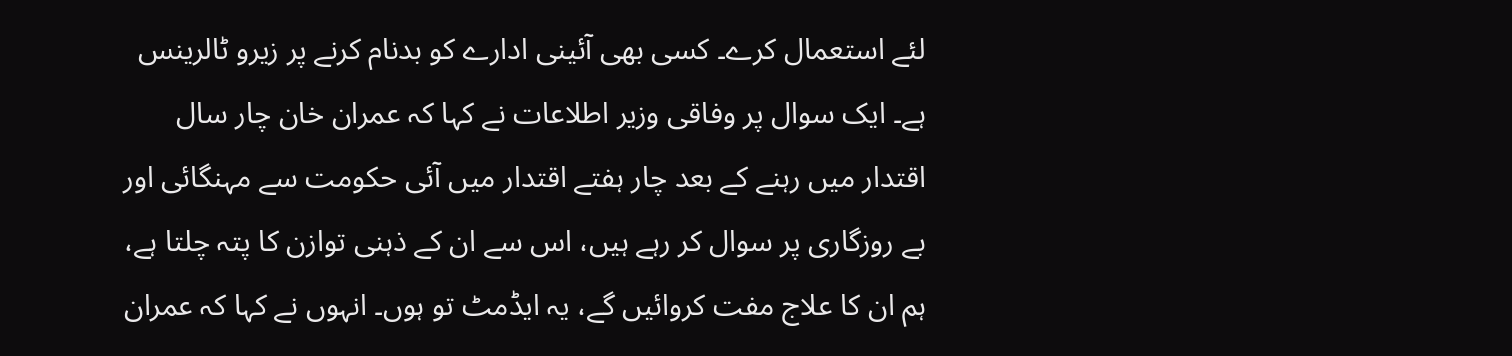لئے استعمال کرے۔ کسی بھی آئینی ادارے کو بدنام کرنے پر زیرو ٹالرینس ہے۔ ایک سوال پر وفاقی وزیر اطلاعات نے کہا کہ عمران خان چار سال اقتدار میں رہنے کے بعد چار ہفتے اقتدار میں آئی حکومت سے مہنگائی اور بے روزگاری پر سوال کر رہے ہیں، اس سے ان کے ذہنی توازن کا پتہ چلتا ہے، ہم ان کا علاج مفت کروائیں گے، یہ ایڈمٹ تو ہوں۔ انہوں نے کہا کہ عمران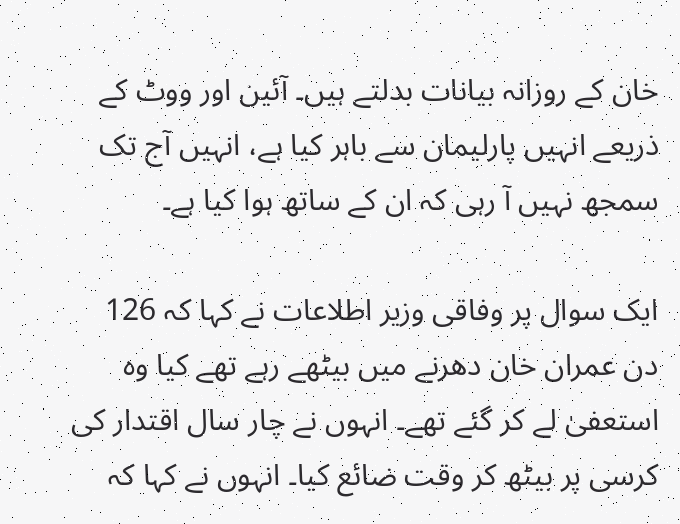خان کے روزانہ بیانات بدلتے ہیں۔ آئین اور ووٹ کے ذریعے انہیں پارلیمان سے باہر کیا ہے، انہیں آج تک سمجھ نہیں آ رہی کہ ان کے ساتھ ہوا کیا ہے۔

ایک سوال پر وفاقی وزیر اطلاعات نے کہا کہ 126 دن عمران خان دھرنے میں بیٹھے رہے تھے کیا وہ استعفیٰ لے کر گئے تھے۔ انہوں نے چار سال اقتدار کی کرسی پر بیٹھ کر وقت ضائع کیا۔ انہوں نے کہا کہ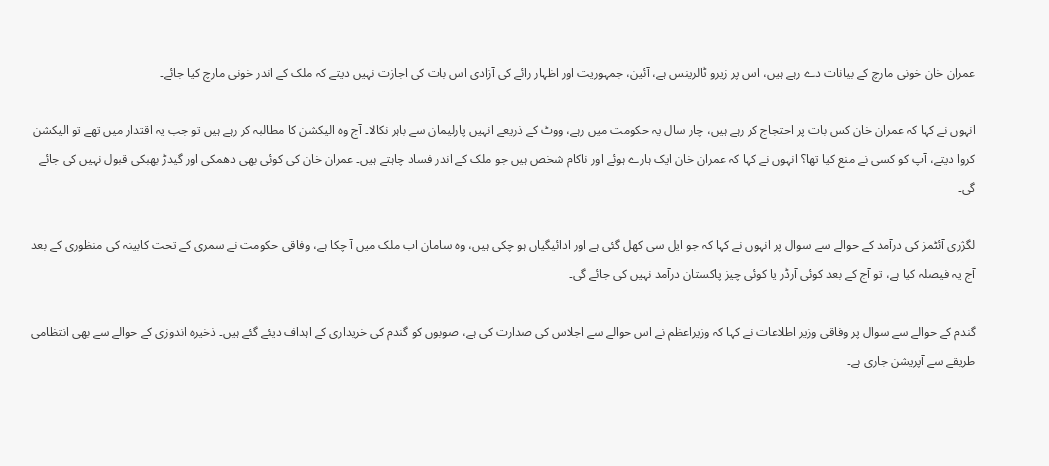عمران خان خونی مارچ کے بیانات دے رہے ہیں، اس پر زیرو ٹالرینس ہے، آئین، جمہوریت اور اظہار رائے کی آزادی اس بات کی اجازت نہیں دیتے کہ ملک کے اندر خونی مارچ کیا جائے۔

انہوں نے کہا کہ عمران خان کس بات پر احتجاج کر رہے ہیں، چار سال یہ حکومت میں رہے، ووٹ کے ذریعے انہیں پارلیمان سے باہر نکالا۔ آج وہ الیکشن کا مطالبہ کر رہے ہیں تو جب یہ اقتدار میں تھے تو الیکشن کروا دیتے، آپ کو کسی نے منع کیا تھا؟ انہوں نے کہا کہ عمران خان ایک ہارے ہوئے اور ناکام شخص ہیں جو ملک کے اندر فساد چاہتے ہیں۔ عمران خان کی کوئی بھی دھمکی اور گیدڑ بھبکی قبول نہیں کی جائے گی۔

لگژری آئٹمز کی درآمد کے حوالے سے سوال پر انہوں نے کہا کہ جو ایل سی کھل گئی ہے اور ادائیگیاں ہو چکی ہیں، وہ سامان اب ملک میں آ چکا ہے، وفاقی حکومت نے سمری کے تحت کابینہ کی منظوری کے بعد آج یہ فیصلہ کیا ہے، تو آج کے بعد کوئی آرڈر یا کوئی چیز پاکستان درآمد نہیں کی جائے گی۔

گندم کے حوالے سے سوال پر وفاقی وزیر اطلاعات نے کہا کہ وزیراعظم نے اس حوالے سے اجلاس کی صدارت کی ہے، صوبوں کو گندم کی خریداری کے اہداف دیئے گئے ہیں۔ ذخیرہ اندوزی کے حوالے سے بھی انتظامی طریقے سے آپریشن جاری ہے۔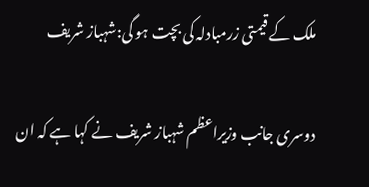ملک کے قیمتی زرمبادلہ کی بچت ہو گی:شہباز شریف

دوسری جانب وزیراعظم شہباز شریف نے کہا ہے کہ ان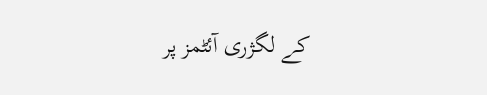کے لگژری آئٹمز پر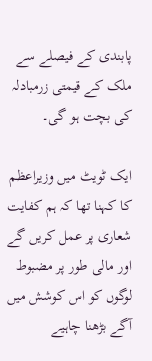پابندی کے فیصلے سے ملک کے قیمتی زرمبادلہ کی بچت ہو گی۔

ایک ٹویٹ میں وزیراعظم کا کہنا تھا کہ ہم کفایت شعاری پر عمل کریں گے اور مالی طور پر مضبوط لوگوں کو اس کوشش میں آگے بڑھنا چاہیے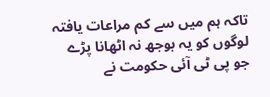تاکہ ہم میں سے کم مراعات یافتہ لوگوں کو یہ بوجھ نہ اٹھانا پڑے جو پی ٹی آئی حکومت نے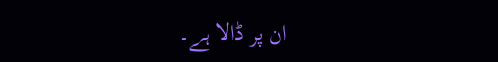ان پر ڈالا ہے۔